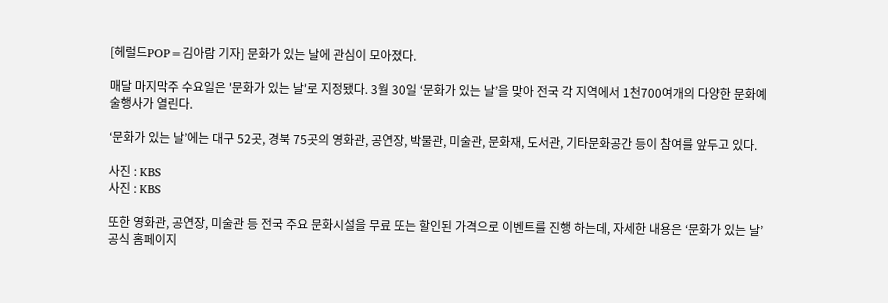[헤럴드POP=김아람 기자] 문화가 있는 날에 관심이 모아졌다.

매달 마지막주 수요일은 '문화가 있는 날'로 지정됐다. 3월 30일 ‘문화가 있는 날’을 맞아 전국 각 지역에서 1천700여개의 다양한 문화예술행사가 열린다.

‘문화가 있는 날’에는 대구 52곳, 경북 75곳의 영화관, 공연장, 박물관, 미술관, 문화재, 도서관, 기타문화공간 등이 참여를 앞두고 있다.

사진 : KBS
사진 : KBS

또한 영화관, 공연장, 미술관 등 전국 주요 문화시설을 무료 또는 할인된 가격으로 이벤트를 진행 하는데, 자세한 내용은 ‘문화가 있는 날’ 공식 홈페이지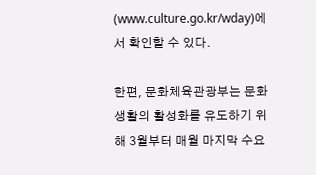(www.culture.go.kr/wday)에서 확인할 수 있다.

한편, 문화체육관광부는 문화생활의 활성화를 유도하기 위해 3월부터 매월 마지막 수요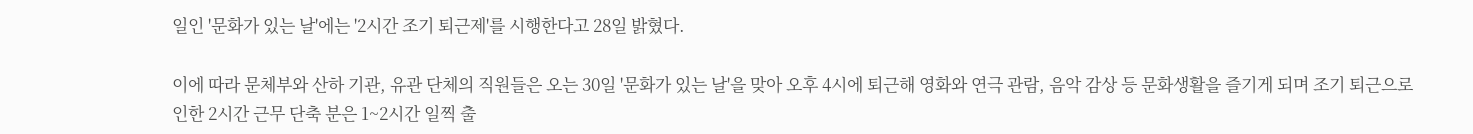일인 '문화가 있는 날'에는 '2시간 조기 퇴근제'를 시행한다고 28일 밝혔다.

이에 따라 문체부와 산하 기관, 유관 단체의 직원들은 오는 30일 '문화가 있는 날'을 맞아 오후 4시에 퇴근해 영화와 연극 관람, 음악 감상 등 문화생활을 즐기게 되며 조기 퇴근으로 인한 2시간 근무 단축 분은 1~2시간 일찍 출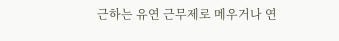근하는 유연 근무제로 메우거나 연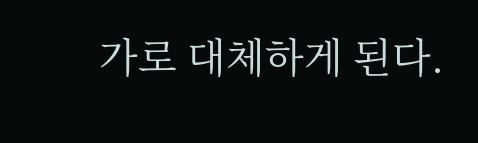가로 대체하게 된다.